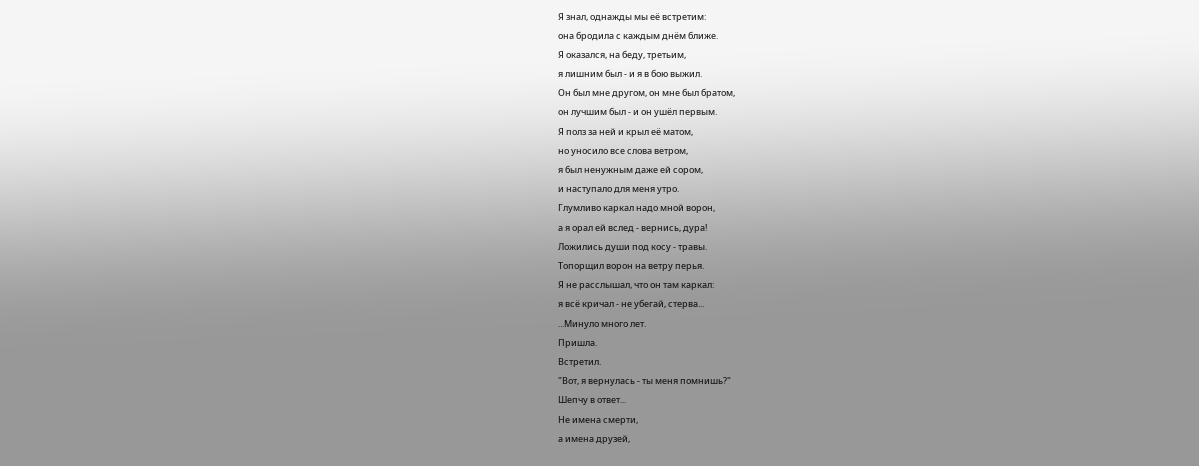Я знал, однажды мы её встретим:
она бродила с каждым днём ближе.
Я оказался, на беду, третьим,
я лишним был - и я в бою выжил.
Он был мне другом, он мне был братом,
он лучшим был - и он ушёл первым.
Я полз за ней и крыл её матом,
но уносило все слова ветром,
я был ненужным даже ей сором,
и наступало для меня утро.
Глумливо каркал надо мной ворон,
а я орал ей вслед - вернись, дура!
Ложились души под косу - травы.
Топорщил ворон на ветру перья.
Я не расслышал, что он там каркал:
я всё кричал - не убегай, стерва...
...Минуло много лет.
Пришла.
Встретил.
"Вот, я вернулась - ты меня помнишь?"
Шепчу в ответ...
Не имена смерти,
а имена друзей,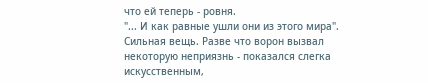что ей теперь - ровня.
"... И как равные ушли они из этого мира". Сильная вещь. Разве что ворон вызвал некоторую неприязнь - показался слегка искусственным,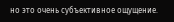но это очень субъективное ощущение.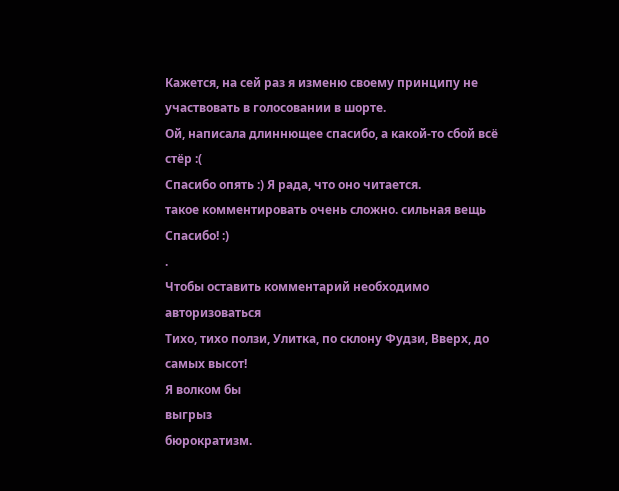Кажется, на сей раз я изменю своему принципу не участвовать в голосовании в шорте.
Ой, написала длиннющее спасибо, а какой-то сбой всё стёр :(
Спасибо опять :) Я рада, что оно читается.
такое комментировать очень сложно. сильная вещь
Спасибо! :)
.
Чтобы оставить комментарий необходимо авторизоваться
Тихо, тихо ползи, Улитка, по склону Фудзи, Вверх, до самых высот!
Я волком бы
выгрыз
бюрократизм.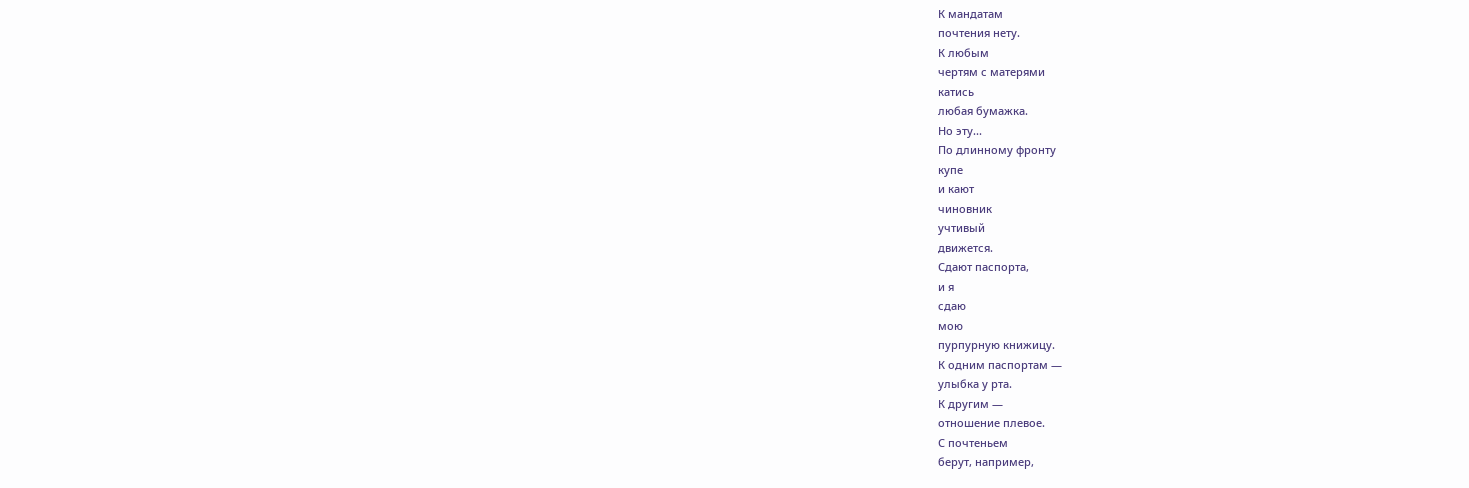К мандатам
почтения нету.
К любым
чертям с матерями
катись
любая бумажка.
Но эту...
По длинному фронту
купе
и кают
чиновник
учтивый
движется.
Сдают паспорта,
и я
сдаю
мою
пурпурную книжицу.
К одним паспортам —
улыбка у рта.
К другим —
отношение плевое.
С почтеньем
берут, например,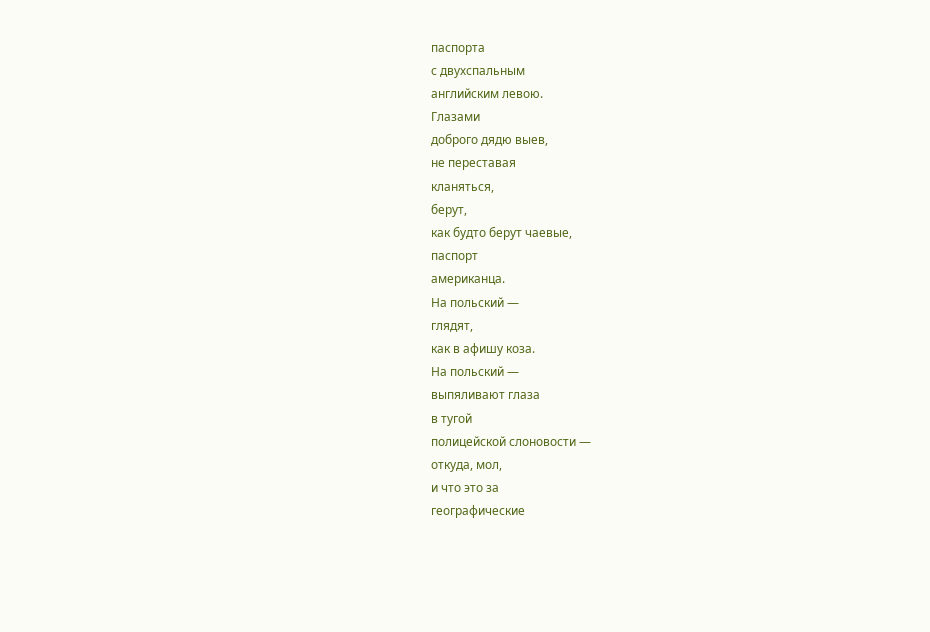паспорта
с двухспальным
английским левою.
Глазами
доброго дядю выев,
не переставая
кланяться,
берут,
как будто берут чаевые,
паспорт
американца.
На польский —
глядят,
как в афишу коза.
На польский —
выпяливают глаза
в тугой
полицейской слоновости —
откуда, мол,
и что это за
географические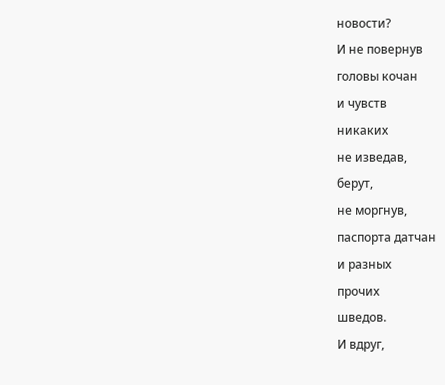новости?
И не повернув
головы кочан
и чувств
никаких
не изведав,
берут,
не моргнув,
паспорта датчан
и разных
прочих
шведов.
И вдруг,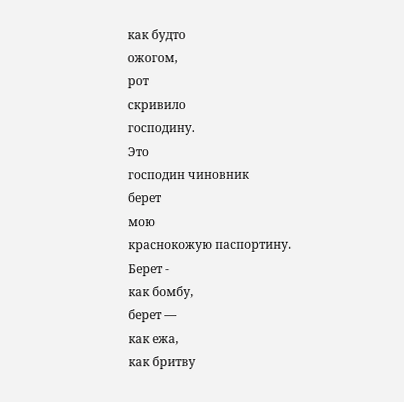как будто
ожогом,
рот
скривило
господину.
Это
господин чиновник
берет
мою
краснокожую паспортину.
Берет -
как бомбу,
берет —
как ежа,
как бритву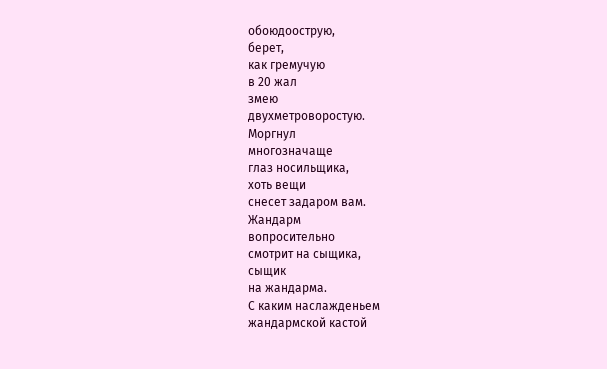обоюдоострую,
берет,
как гремучую
в 20 жал
змею
двухметроворостую.
Моргнул
многозначаще
глаз носильщика,
хоть вещи
снесет задаром вам.
Жандарм
вопросительно
смотрит на сыщика,
сыщик
на жандарма.
С каким наслажденьем
жандармской кастой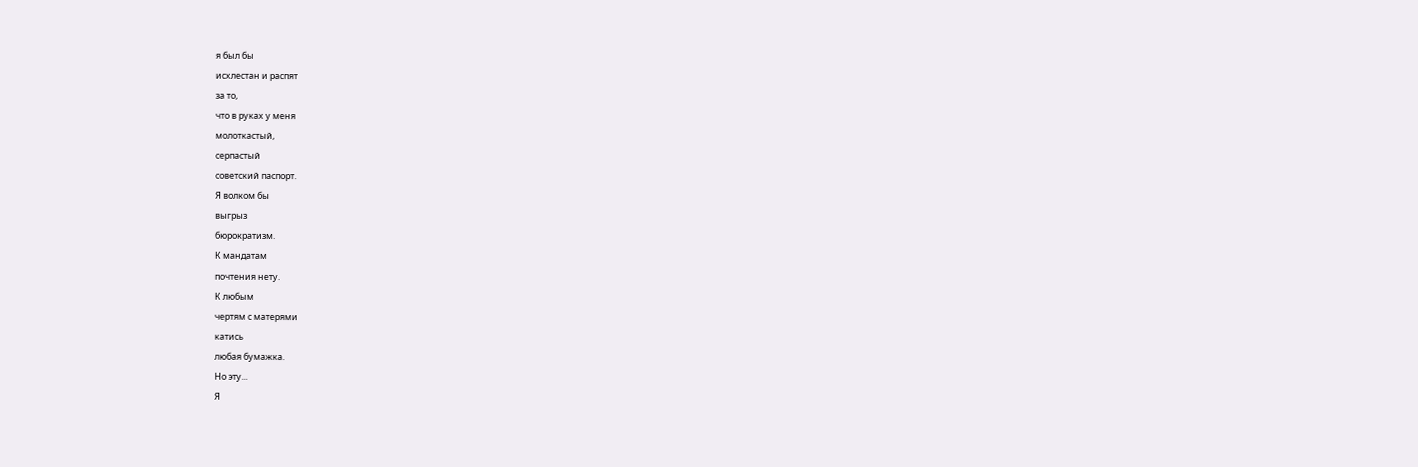я был бы
исхлестан и распят
за то,
что в руках у меня
молоткастый,
серпастый
советский паспорт.
Я волком бы
выгрыз
бюрократизм.
К мандатам
почтения нету.
К любым
чертям с матерями
катись
любая бумажка.
Но эту...
Я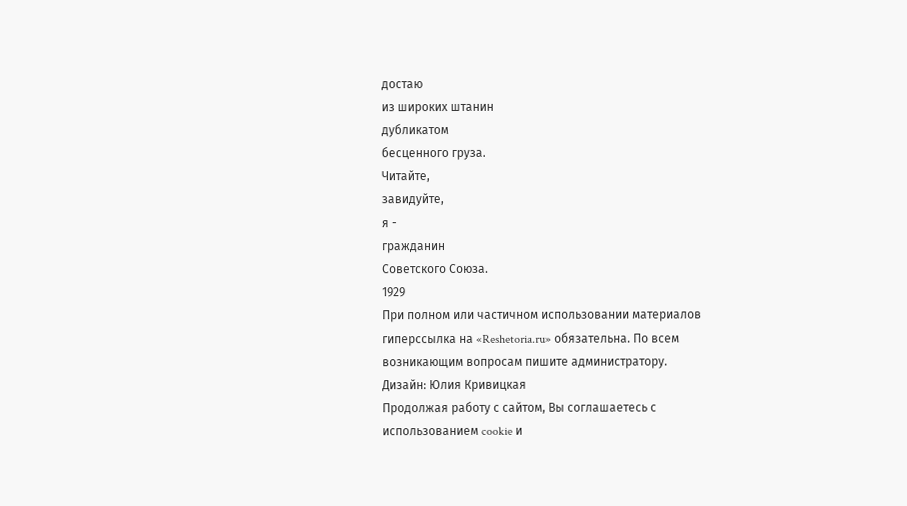достаю
из широких штанин
дубликатом
бесценного груза.
Читайте,
завидуйте,
я -
гражданин
Советского Союза.
1929
При полном или частичном использовании материалов гиперссылка на «Reshetoria.ru» обязательна. По всем возникающим вопросам пишите администратору.
Дизайн: Юлия Кривицкая
Продолжая работу с сайтом, Вы соглашаетесь с использованием cookie и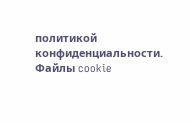политикой конфиденциальности. Файлы cookie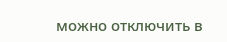можно отключить в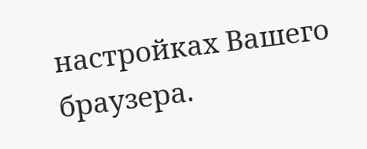настройках Вашего браузера.